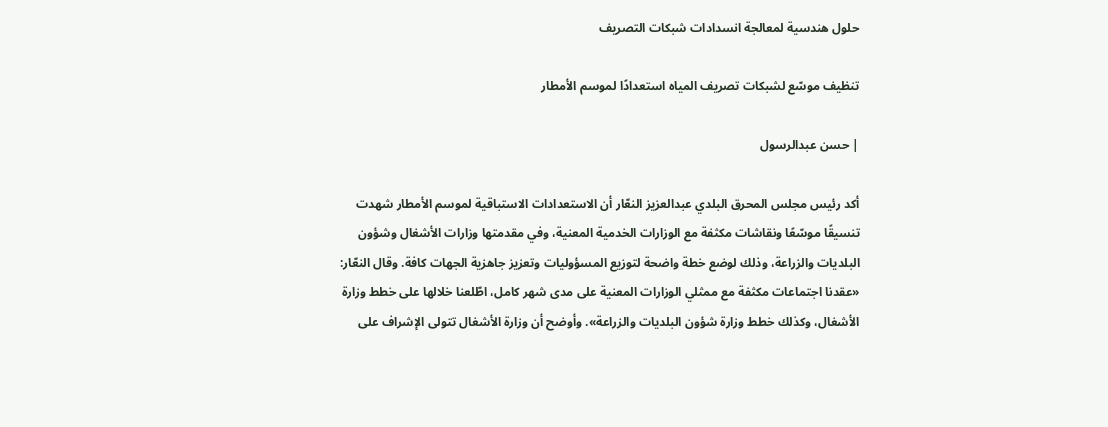حلول هندسية لمعالجة انسدادات شبكات التصريف

تنظيف موسّع لشبكات تصريف المياه استعدادًا لموسم الأمطار

| حسن عبدالرسول

أكد رئيس مجلس المحرق البلدي عبدالعزيز النعّار أن الاستعدادات الاستباقية لموسم الأمطار شهدت تنسيقًا موسّعًا ونقاشات مكثفة مع الوزارات الخدمية المعنية، وفي مقدمتها وزارات الأشغال وشؤون البلديات والزراعة، وذلك لوضع خطة واضحة لتوزيع المسؤوليات وتعزيز جاهزية الجهات كافة. وقال النعّار: «عقدنا اجتماعات مكثفة مع ممثلي الوزارات المعنية على مدى شهر كامل، اطّلعنا خلالها على خطط وزارة الأشغال، وكذلك خطط وزارة شؤون البلديات والزراعة». وأوضح أن وزارة الأشغال تتولى الإشراف على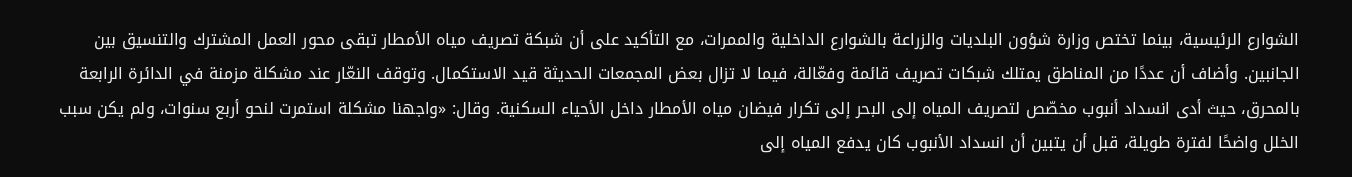الشوارع الرئيسية، بينما تختص وزارة شؤون البلديات والزراعة بالشوارع الداخلية والممرات، مع التأكيد على أن شبكة تصريف مياه الأمطار تبقى محور العمل المشترك والتنسيق بين الجانبين. وأضاف أن عددًا من المناطق يمتلك شبكات تصريف قائمة وفعّالة، فيما لا تزال بعض المجمعات الحديثة قيد الاستكمال. وتوقف النعّار عند مشكلة مزمنة في الدائرة الرابعة بالمحرق، حيث أدى انسداد أنبوب مخصّص لتصريف المياه إلى البحر إلى تكرار فيضان مياه الأمطار داخل الأحياء السكنية. وقال: «واجهنا مشكلة استمرت لنحو أربع سنوات، ولم يكن سبب الخلل واضحًا لفترة طويلة، قبل أن يتبين أن انسداد الأنبوب كان يدفع المياه إلى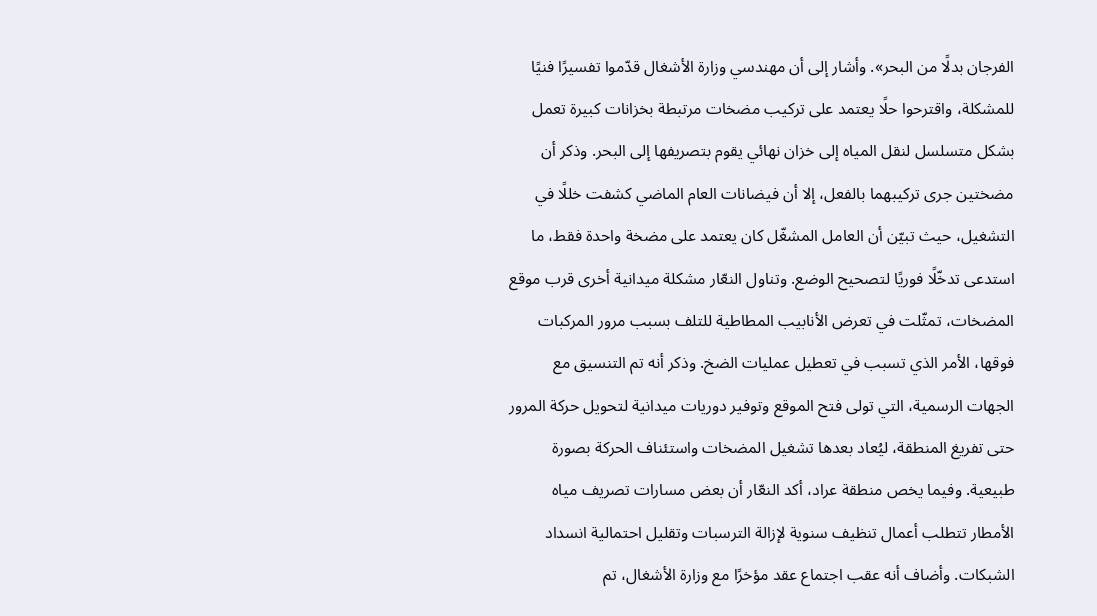الفرجان بدلًا من البحر». وأشار إلى أن مهندسي وزارة الأشغال قدّموا تفسيرًا فنيًا للمشكلة، واقترحوا حلًا يعتمد على تركيب مضخات مرتبطة بخزانات كبيرة تعمل بشكل متسلسل لنقل المياه إلى خزان نهائي يقوم بتصريفها إلى البحر. وذكر أن مضختين جرى تركيبهما بالفعل، إلا أن فيضانات العام الماضي كشفت خللًا في التشغيل، حيث تبيّن أن العامل المشغّل كان يعتمد على مضخة واحدة فقط، ما استدعى تدخّلًا فوريًا لتصحيح الوضع. وتناول النعّار مشكلة ميدانية أخرى قرب موقع المضخات، تمثّلت في تعرض الأنابيب المطاطية للتلف بسبب مرور المركبات فوقها، الأمر الذي تسبب في تعطيل عمليات الضخ. وذكر أنه تم التنسيق مع الجهات الرسمية، التي تولى فتح الموقع وتوفير دوريات ميدانية لتحويل حركة المرور حتى تفريغ المنطقة، ليُعاد بعدها تشغيل المضخات واستئناف الحركة بصورة طبيعية. وفيما يخص منطقة عراد، أكد النعّار أن بعض مسارات تصريف مياه الأمطار تتطلب أعمال تنظيف سنوية لإزالة الترسبات وتقليل احتمالية انسداد الشبكات. وأضاف أنه عقب اجتماع عقد مؤخرًا مع وزارة الأشغال، تم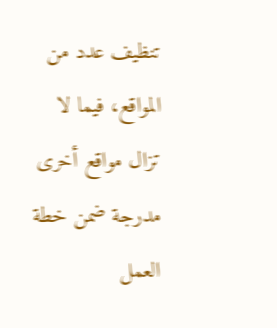تنظيف عدد من المواقع، فيما لا تزال مواقع أخرى مدرجة ضمن خطة العمل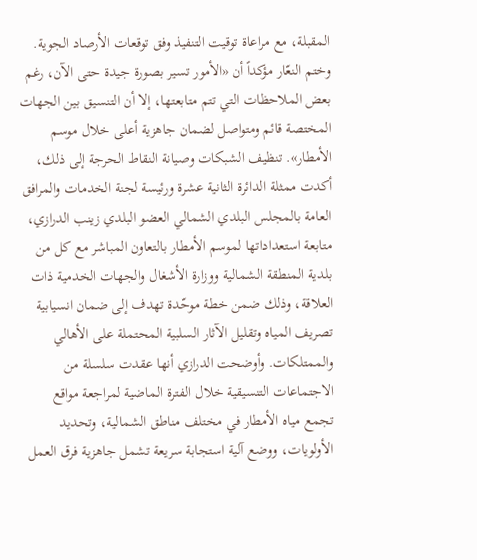المقبلة، مع مراعاة توقيت التنفيذ وفق توقعات الأرصاد الجوية. وختم النعّار مؤكداً أن «الأمور تسير بصورة جيدة حتى الآن، رغم بعض الملاحظات التي تتم متابعتها، إلا أن التنسيق بين الجهات المختصة قائم ومتواصل لضمان جاهزية أعلى خلال موسم الأمطار». تنظيف الشبكات وصيانة النقاط الحرجة إلى ذلك، أكدت ممثلة الدائرة الثانية عشرة ورئيسة لجنة الخدمات والمرافق العامة بالمجلس البلدي الشمالي العضو البلدي زينب الدرازي، متابعة استعداداتها لموسم الأمطار بالتعاون المباشر مع كل من بلدية المنطقة الشمالية ووزارة الأشغال والجهات الخدمية ذات العلاقة، وذلك ضمن خطة موحّدة تهدف إلى ضمان انسيابية تصريف المياه وتقليل الآثار السلبية المحتملة على الأهالي والممتلكات. وأوضحت الدرازي أنها عقدت سلسلة من الاجتماعات التنسيقية خلال الفترة الماضية لمراجعة مواقع تجمع مياه الأمطار في مختلف مناطق الشمالية، وتحديد الأولويات، ووضع آلية استجابة سريعة تشمل جاهزية فرق العمل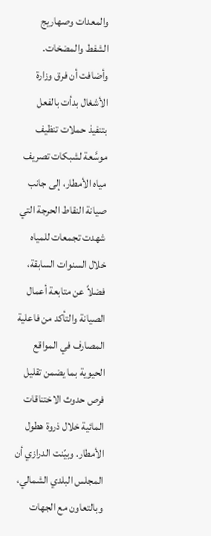والمعدات وصهاريج الشفط والمضخات. وأضافت أن فرق وزارة الأشغال بدأت بالفعل بتنفيذ حملات تنظيف موسَّعة لشبكات تصريف مياه الأمطار، إلى جانب صيانة النقاط الحرجة التي شهدت تجمعات للمياه خلال السنوات السابقة، فضلاً عن متابعة أعمال الصيانة والتأكد من فاعلية المصارف في المواقع الحيوية بما يضمن تقليل فرص حدوث الاختناقات المائية خلال ذروة هطول الأمطار. وبيّنت الدرازي أن المجلس البلدي الشمالي، وبالتعاون مع الجهات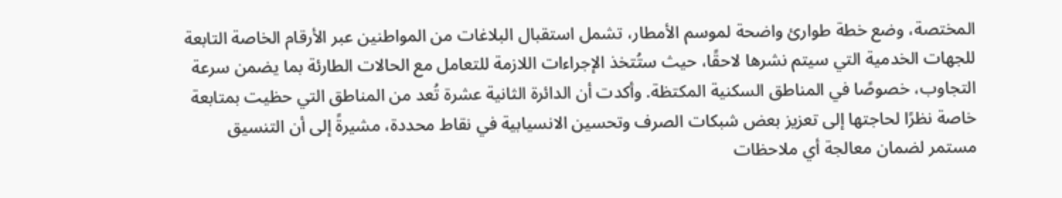المختصة، وضع خطة طوارئ واضحة لموسم الأمطار، تشمل استقبال البلاغات من المواطنين عبر الأرقام الخاصة التابعة للجهات الخدمية التي سيتم نشرها لاحقًا، حيث ستُتخذ الإجراءات اللازمة للتعامل مع الحالات الطارئة بما يضمن سرعة التجاوب، خصوصًا في المناطق السكنية المكتظة. وأكدت أن الدائرة الثانية عشرة تُعد من المناطق التي حظيت بمتابعة خاصة نظرًا لحاجتها إلى تعزيز بعض شبكات الصرف وتحسين الانسيابية في نقاط محددة، مشيرةً إلى أن التنسيق مستمر لضمان معالجة أي ملاحظات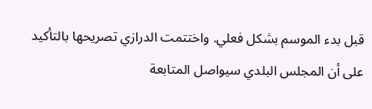قبل بدء الموسم بشكل فعلي. واختتمت الدرازي تصريحها بالتأكيد على أن المجلس البلدي سيواصل المتابعة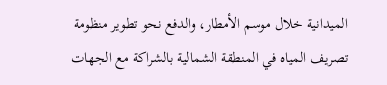الميدانية خلال موسم الأمطار، والدفع نحو تطوير منظومة تصريف المياه في المنطقة الشمالية بالشراكة مع الجهات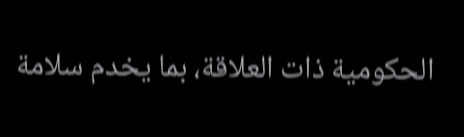الحكومية ذات العلاقة، بما يخدم سلامة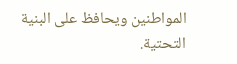المواطنين ويحافظ على البنية التحتية.